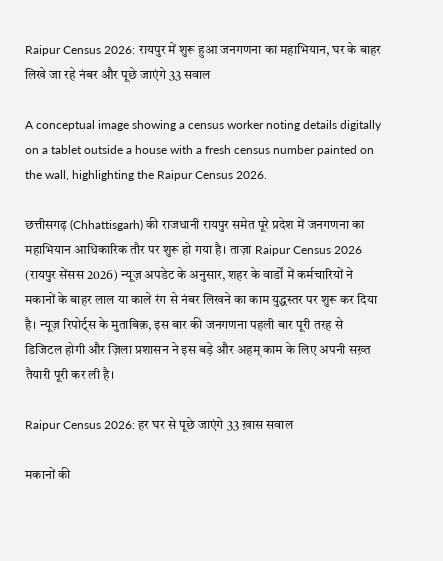Raipur Census 2026: रायपुर में शुरू हुआ जनगणना का महाभियान, घर के बाहर लिखे जा रहे नंबर और पूछे जाएंगे 33 सवाल

A conceptual image showing a census worker noting details digitally on a tablet outside a house with a fresh census number painted on the wall, highlighting the Raipur Census 2026.

छत्तीसगढ़ (Chhattisgarh) की राजधानी रायपुर समेत पूरे प्रदेश में जनगणना का महाभियान आधिकारिक तौर पर शुरू हो गया है। ताज़ा Raipur Census 2026 (रायपुर सेंसस 2026) न्यूज़ अपडेट के अनुसार, शहर के वार्डों में कर्मचारियों ने मकानों के बाहर लाल या काले रंग से नंबर लिखने का काम युद्धस्तर पर शुरू कर दिया है। न्यूज़ रिपोर्ट्स के मुताबिक़, इस बार की जनगणना पहली बार पूरी तरह से डिजिटल होगी और ज़िला प्रशासन ने इस बड़े और अहम् काम के लिए अपनी सख़्त तैयारी पूरी कर ली है।

Raipur Census 2026: हर घर से पूछे जाएंगे 33 ख़ास सवाल

मकानों की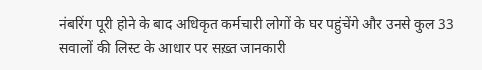नंबरिंग पूरी होने के बाद अधिकृत कर्मचारी लोगों के घर पहुंचेंगे और उनसे कुल 33 सवालों की लिस्ट के आधार पर सख़्त जानकारी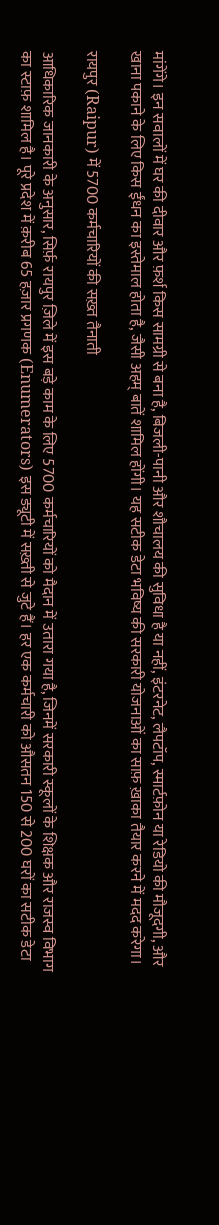मांगेंगे। इन सवालों में घर की दीवार और फ़र्श किस सामग्री से बना है, बिजली-पानी और शौचालय की सुविधा है या नहीं, इंटरनेट, लैपटॉप, स्मार्टफ़ोन या रेडियो की मौजूदगी, और खाना पकाने के लिए किस ईंधन का इस्तेमाल होता है, जैसी अहम् बातें शामिल होंगी। यह सटीक डेटा भविष्य की सरकारी योजनाओं का साफ़ ख़ाका तैयार करने में मदद करेगा।

रायपुर (Raipur) में 5700 कर्मचारियों की सख़्त तैनाती

आधिकारिक जानकारी के अनुसार, सिर्फ़ रायपुर ज़िले में इस बड़े काम के लिए 5700 कर्मचारियों को मैदान में उतारा गया है, जिनमें सरकारी स्कूलों के शिक्षक और राजस्व विभाग का स्टाफ़ शामिल है। पूरे प्रदेश में क़रीब 65 हज़ार प्रगणक (Enumerators) इस ड्यूटी में सख़्ती से जुटे हैं। हर एक कर्मचारी को औसतन 150 से 200 घरों का सटीक डेटा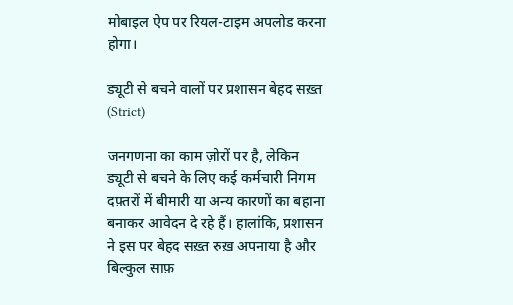मोबाइल ऐप पर रियल-टाइम अपलोड करना होगा।

ड्यूटी से बचने वालों पर प्रशासन बेहद सख़्त (Strict)

जनगणना का काम ज़ोरों पर है, लेकिन ड्यूटी से बचने के लिए कई कर्मचारी निगम दफ़्तरों में बीमारी या अन्य कारणों का बहाना बनाकर आवेदन दे रहे हैं। हालांकि, प्रशासन ने इस पर बेहद सख़्त रुख़ अपनाया है और बिल्कुल साफ़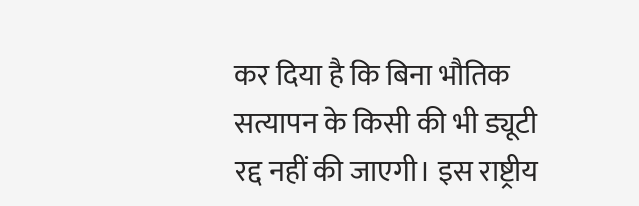कर दिया है कि बिना भौतिक सत्यापन के किसी की भी ड्यूटी रद्द नहीं की जाएगी। इस राष्ट्रीय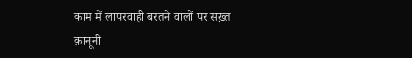काम में लापरवाही बरतने वालों पर सख़्त क़ानूनी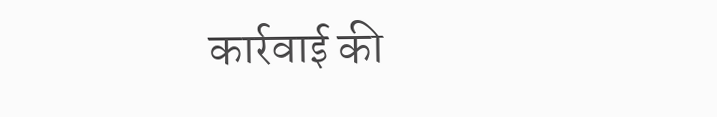कार्रवाई की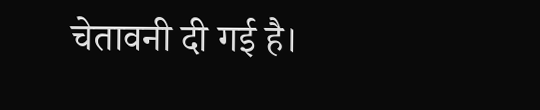चेतावनी दी गई है।